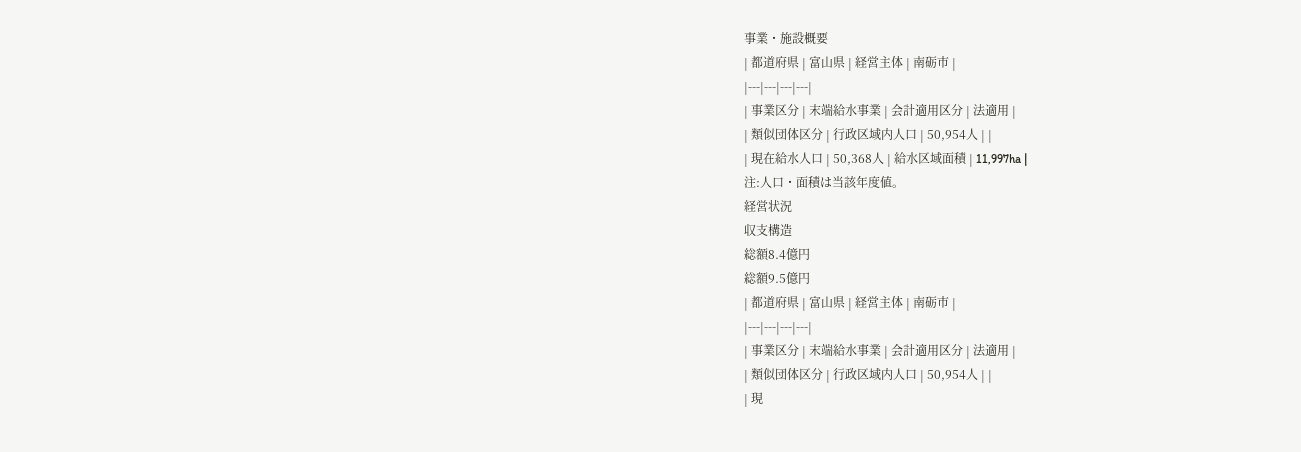事業・施設概要
| 都道府県 | 富山県 | 経営主体 | 南砺市 |
|---|---|---|---|
| 事業区分 | 末端給水事業 | 会計適用区分 | 法適用 |
| 類似団体区分 | 行政区域内人口 | 50,954人 | |
| 現在給水人口 | 50,368人 | 給水区域面積 | 11,997ha |
注:人口・面積は当該年度値。
経営状況
収支構造
総額8.4億円
総額9.5億円
| 都道府県 | 富山県 | 経営主体 | 南砺市 |
|---|---|---|---|
| 事業区分 | 末端給水事業 | 会計適用区分 | 法適用 |
| 類似団体区分 | 行政区域内人口 | 50,954人 | |
| 現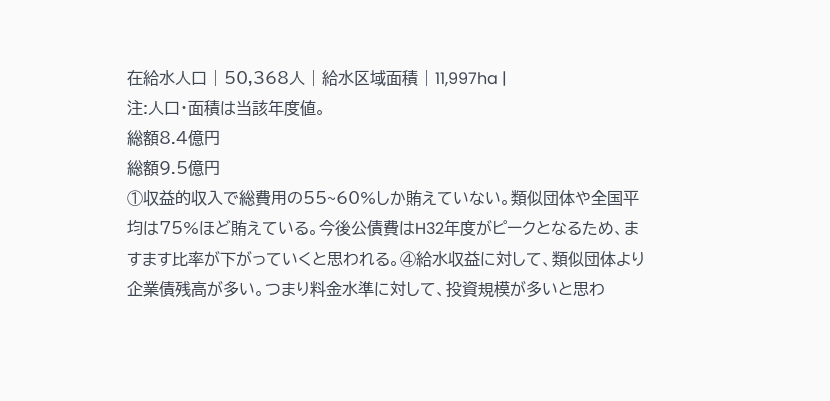在給水人口 | 50,368人 | 給水区域面積 | 11,997ha |
注:人口・面積は当該年度値。
総額8.4億円
総額9.5億円
①収益的収入で総費用の55~60%しか賄えていない。類似団体や全国平均は75%ほど賄えている。今後公債費はH32年度がピークとなるため、ますます比率が下がっていくと思われる。④給水収益に対して、類似団体より企業債残高が多い。つまり料金水準に対して、投資規模が多いと思わ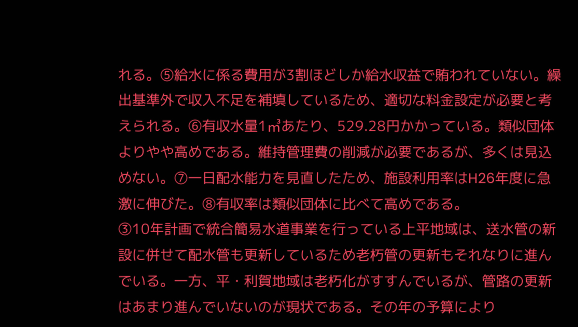れる。⑤給水に係る費用が3割ほどしか給水収益で賄われていない。繰出基準外で収入不足を補填しているため、適切な料金設定が必要と考えられる。⑥有収水量1㎥あたり、529.28円かかっている。類似団体よりやや高めである。維持管理費の削減が必要であるが、多くは見込めない。⑦一日配水能力を見直したため、施設利用率はH26年度に急激に伸びた。⑧有収率は類似団体に比べて高めである。
③10年計画で統合簡易水道事業を行っている上平地域は、送水管の新設に併せて配水管も更新しているため老朽管の更新もそれなりに進んでいる。一方、平・利賀地域は老朽化がすすんでいるが、管路の更新はあまり進んでいないのが現状である。その年の予算により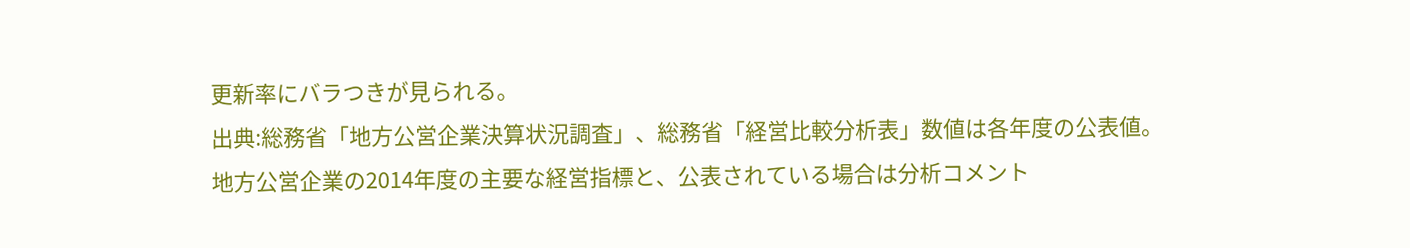更新率にバラつきが見られる。
出典:総務省「地方公営企業決算状況調査」、総務省「経営比較分析表」数値は各年度の公表値。
地方公営企業の2014年度の主要な経営指標と、公表されている場合は分析コメント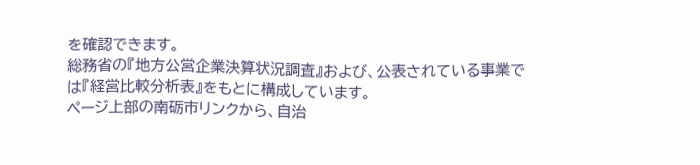を確認できます。
総務省の『地方公営企業決算状況調査』および、公表されている事業では『経営比較分析表』をもとに構成しています。
ページ上部の南砺市リンクから、自治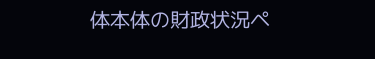体本体の財政状況ペ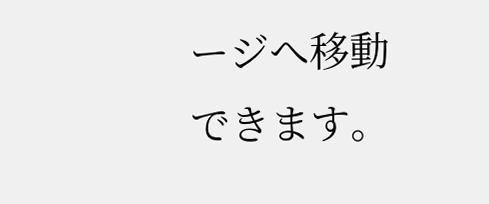ージへ移動できます。